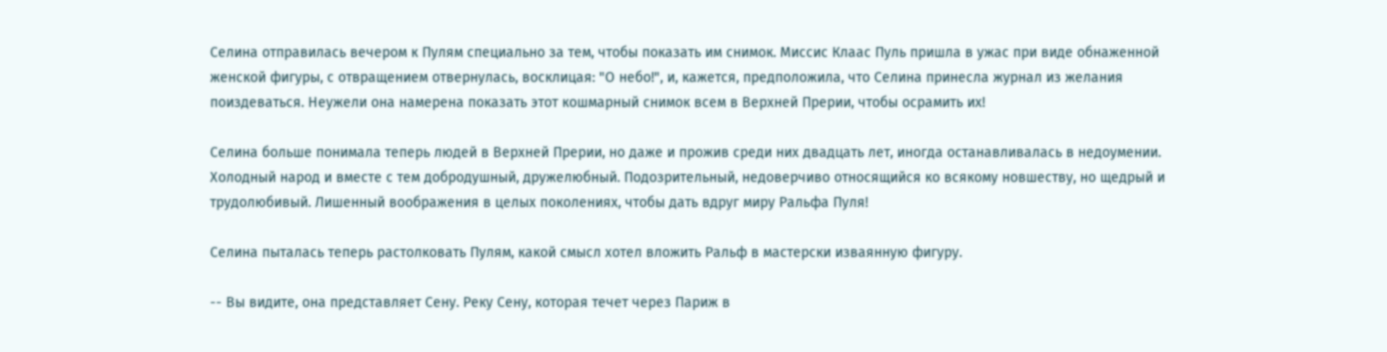Селина отправилась вечером к Пулям специально за тем, чтобы показать им снимок. Миссис Клаас Пуль пришла в ужас при виде обнаженной женской фигуры, с отвращением отвернулась, восклицая: "О небо!", и, кажется, предположила, что Селина принесла журнал из желания поиздеваться. Неужели она намерена показать этот кошмарный снимок всем в Верхней Прерии, чтобы осрамить их!

Селина больше понимала теперь людей в Верхней Прерии, но даже и прожив среди них двадцать лет, иногда останавливалась в недоумении. Холодный народ и вместе с тем добродушный, дружелюбный. Подозрительный, недоверчиво относящийся ко всякому новшеству, но щедрый и трудолюбивый. Лишенный воображения в целых поколениях, чтобы дать вдруг миру Ральфа Пуля!

Селина пыталась теперь растолковать Пулям, какой смысл хотел вложить Ральф в мастерски изваянную фигуру.

-- Вы видите, она представляет Сену. Реку Сену, которая течет через Париж в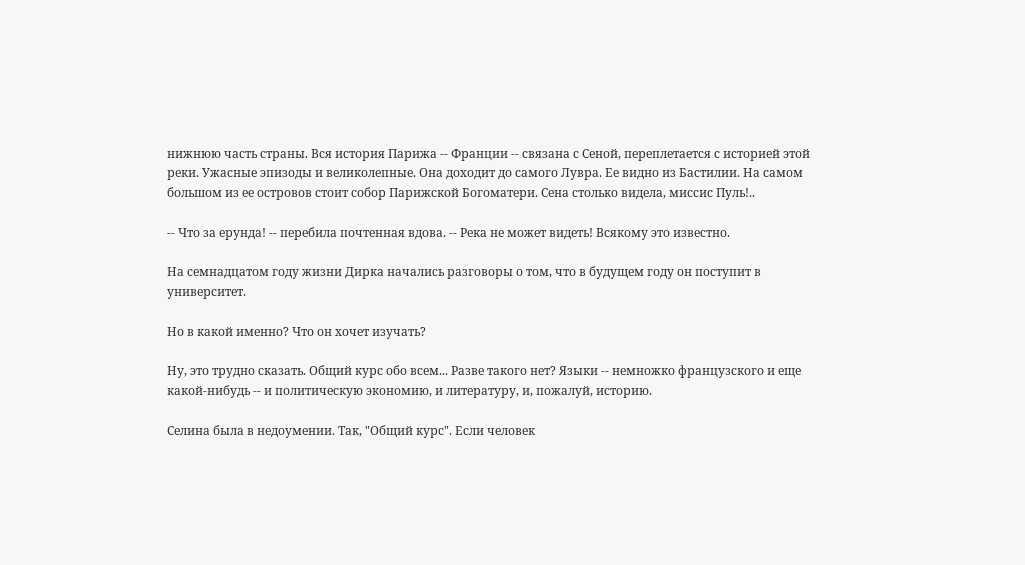нижнюю часть страны. Вся история Парижа -- Франции -- связана с Сеной, переплетается с историей этой реки. Ужасные эпизоды и великолепные. Она доходит до самого Лувра. Ее видно из Бастилии. На самом большом из ее островов стоит собор Парижской Богоматери. Сена столько видела, миссис Пуль!..

-- Что за ерунда! -- перебила почтенная вдова. -- Река не может видеть! Всякому это известно.

На семнадцатом году жизни Дирка начались разговоры о том, что в будущем году он поступит в университет.

Но в какой именно? Что он хочет изучать?

Ну, это трудно сказать. Общий курс обо всем... Разве такого нет? Языки -- немножко французского и еще какой-нибудь -- и политическую экономию, и литературу, и, пожалуй, историю.

Селина была в недоумении. Так, "Общий курс". Если человек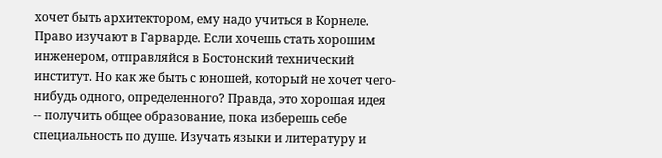хочет быть архитектором, ему надо учиться в Корнеле. Право изучают в Гарварде. Если хочешь стать хорошим инженером, отправляйся в Бостонский технический институт. Но как же быть с юношей, который не хочет чего-нибудь одного, определенного? Правда, это хорошая идея -- получить общее образование, пока изберешь себе специальность по душе. Изучать языки и литературу и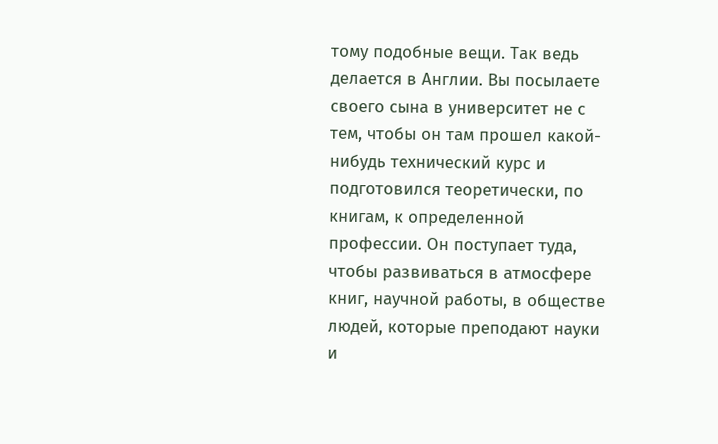тому подобные вещи. Так ведь делается в Англии. Вы посылаете своего сына в университет не с тем, чтобы он там прошел какой-нибудь технический курс и подготовился теоретически, по книгам, к определенной профессии. Он поступает туда, чтобы развиваться в атмосфере книг, научной работы, в обществе людей, которые преподают науки и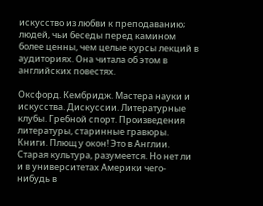искусство из любви к преподаванию; людей, чьи беседы перед камином более ценны, чем целые курсы лекций в аудиториях. Она читала об этом в английских повестях.

Оксфорд. Кембридж. Мастера науки и искусства. Дискуссии. Литературные клубы. Гребной спорт. Произведения литературы, старинные гравюры. Книги. Плющ у окон! Это в Англии. Старая культура, разумеется. Но нет ли и в университетах Америки чего-нибудь в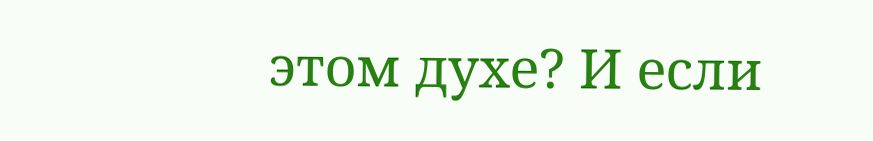этом духе? И если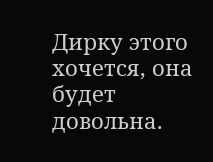Дирку этого хочется, она будет довольна.